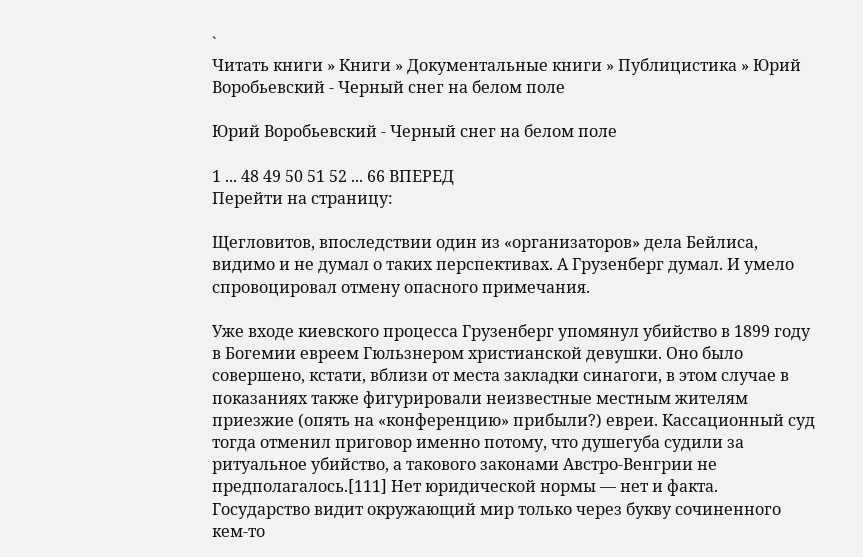`
Читать книги » Книги » Документальные книги » Публицистика » Юрий Воробьевский - Черный снег на белом поле

Юрий Воробьевский - Черный снег на белом поле

1 ... 48 49 50 51 52 ... 66 ВПЕРЕД
Перейти на страницу:

Щегловитов, впоследствии один из «организаторов» дела Бейлиса, видимо и не думал о таких перспективах. А Грузенберг думал. И умело спровоцировал отмену опасного примечания.

Уже входе киевского процесса Грузенберг упомянул убийство в 1899 году в Богемии евреем Гюльзнером христианской девушки. Оно было совершено, кстати, вблизи от места закладки синагоги, в этом случае в показаниях также фигурировали неизвестные местным жителям приезжие (опять на «конференцию» прибыли?) евреи. Кассационный суд тогда отменил приговор именно потому, что душегуба судили за ритуальное убийство, а такового законами Австро-Венгрии не предполагалось.[111] Нет юридической нормы — нет и факта. Государство видит окружающий мир только через букву сочиненного кем-то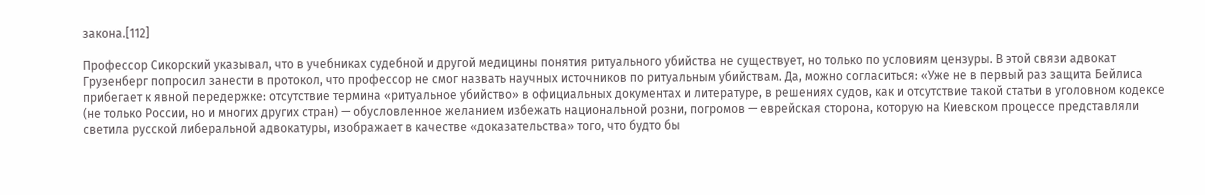закона.[112]

Профессор Сикорский указывал, что в учебниках судебной и другой медицины понятия ритуального убийства не существует, но только по условиям цензуры. В этой связи адвокат Грузенберг попросил занести в протокол, что профессор не смог назвать научных источников по ритуальным убийствам. Да, можно согласиться: «Уже не в первый раз защита Бейлиса прибегает к явной передержке: отсутствие термина «ритуальное убийство» в официальных документах и литературе, в решениях судов, как и отсутствие такой статьи в уголовном кодексе (не только России, но и многих других стран) — обусловленное желанием избежать национальной розни, погромов — еврейская сторона, которую на Киевском процессе представляли светила русской либеральной адвокатуры, изображает в качестве «доказательства» того, что будто бы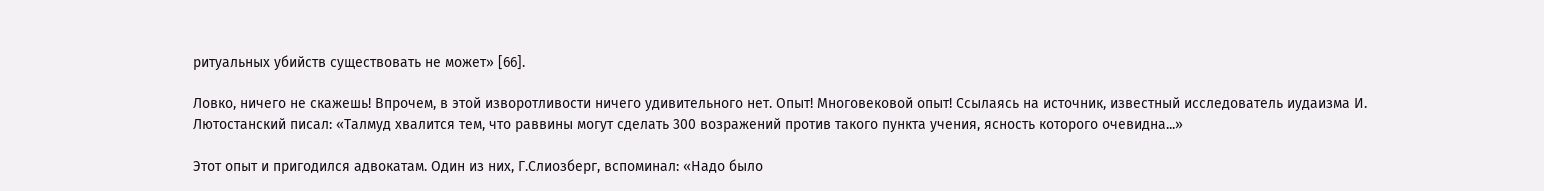ритуальных убийств существовать не может» [66].

Ловко, ничего не скажешь! Впрочем, в этой изворотливости ничего удивительного нет. Опыт! Многовековой опыт! Ссылаясь на источник, известный исследователь иудаизма И. Лютостанский писал: «Талмуд хвалится тем, что раввины могут сделать 300 возражений против такого пункта учения, ясность которого очевидна...»

Этот опыт и пригодился адвокатам. Один из них, Г.Слиозберг, вспоминал: «Надо было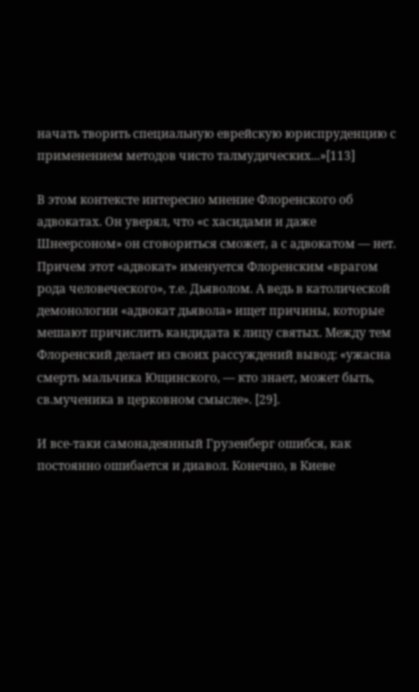начать творить специальную еврейскую юриспруденцию с применением методов чисто талмудических...»[113]

В этом контексте интересно мнение Флоренского об адвокатах. Он уверял, что «с хасидами и даже Шнеерсоном» он сговориться сможет, а с адвокатом — нет. Причем этот «адвокат» именуется Флоренским «врагом рода человеческого», т.е. Дьяволом. А ведь в католической демонологии «адвокат дьявола» ищет причины, которые мешают причислить кандидата к лицу святых. Между тем Флоренский делает из своих рассуждений вывод: «ужасна смерть мальчика Ющинского, — кто знает, может быть, св.мученика в церковном смысле». [29].

И все-таки самонадеянный Грузенберг ошибся, как постоянно ошибается и диавол. Конечно, в Киеве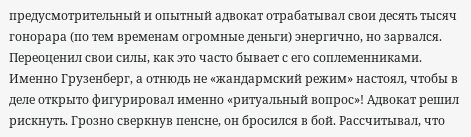предусмотрительный и опытный адвокат отрабатывал свои десять тысяч гонорара (по тем временам огромные деньги) энергично, но зарвался. Переоценил свои силы, как это часто бывает с его соплеменниками. Именно Грузенберг, а отнюдь не «жандармский режим» настоял, чтобы в деле открыто фигурировал именно «ритуальный вопрос»! Адвокат решил рискнуть. Грозно сверкнув пенсне, он бросился в бой. Рассчитывал, что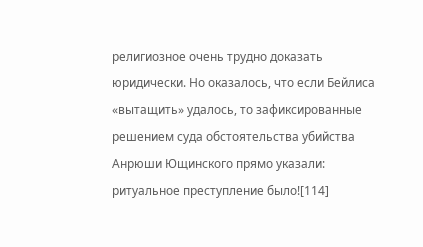религиозное очень трудно доказать юридически. Но оказалось, что если Бейлиса «вытащить» удалось, то зафиксированные решением суда обстоятельства убийства Анрюши Ющинского прямо указали: ритуальное преступление было![114]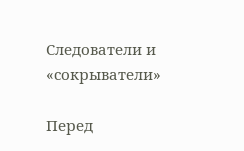Следователи и «сокрыватели»

Перед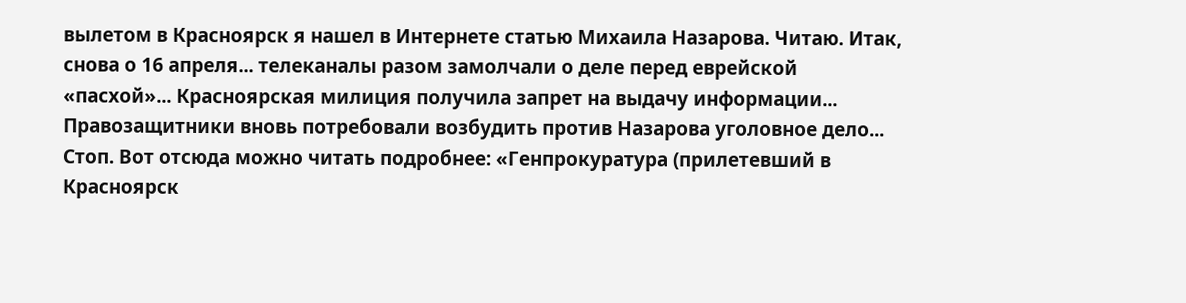вылетом в Красноярск я нашел в Интернете статью Михаила Назарова. Читаю. Итак, снова о 16 апреля... телеканалы разом замолчали о деле перед еврейской «пасхой»... Красноярская милиция получила запрет на выдачу информации... Правозащитники вновь потребовали возбудить против Назарова уголовное дело... Стоп. Вот отсюда можно читать подробнее: «Генпрокуратура (прилетевший в Красноярск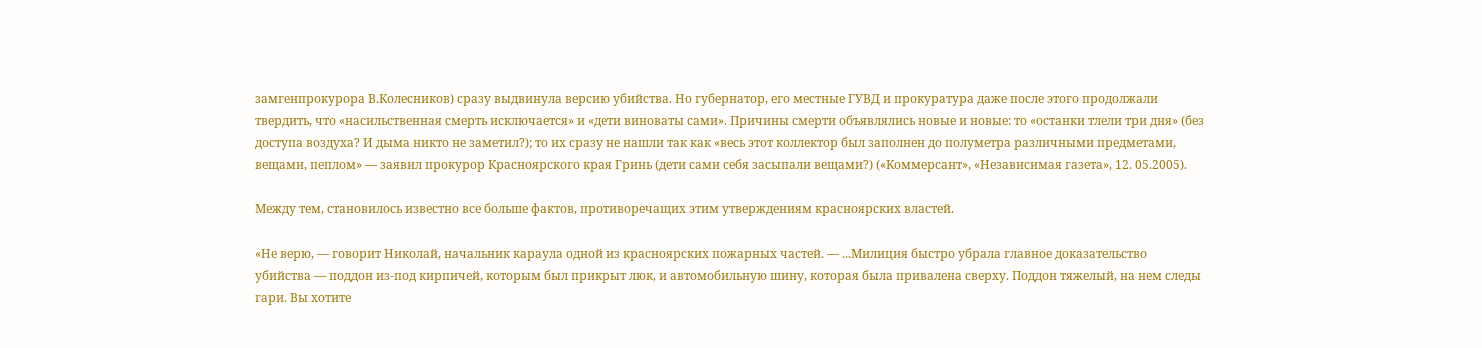замгенпрокурора В.Колесников) сразу выдвинула версию убийства. Но губернатор, его местные ГУВД и прокуратура даже после этого продолжали твердить, что «насильственная смерть исключается» и «дети виноваты сами». Причины смерти объявлялись новые и новые: то «останки тлели три дня» (без доступа воздуха? И дыма никто не заметил?); то их сразу не нашли так как «весь этот коллектор был заполнен до полуметра различными предметами, вещами, пеплом» — заявил прокурор Красноярского края Гринь (дети сами себя засыпали вещами?) («Коммерсант», «Независимая газета», 12. 05.2005).

Между тем, становилось известно все больше фактов, противоречащих этим утверждениям красноярских властей.

«Не верю, — говорит Николай, начальник караула одной из красноярских пожарных частей. — ...Милиция быстро убрала главное доказательство убийства — поддон из-под кирпичей, которым был прикрыт люк, и автомобильную шину, которая была привалена сверху. Поддон тяжелый, на нем следы гари. Вы хотите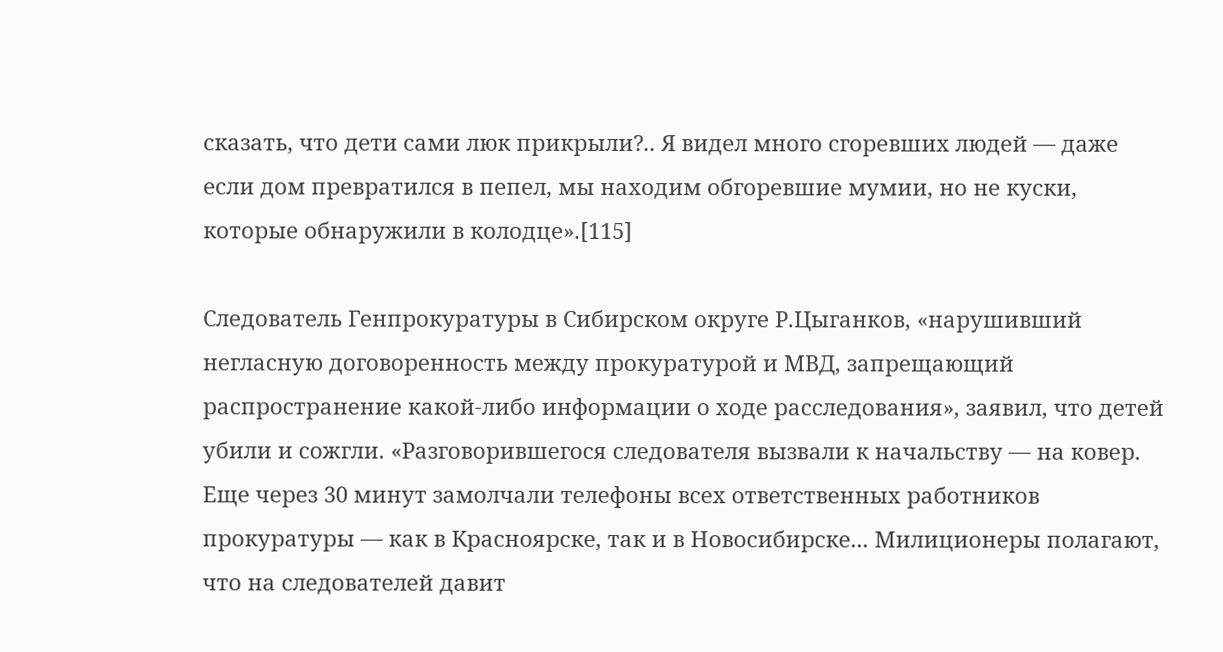сказать, что дети сами люк прикрыли?.. Я видел много сгоревших людей — даже если дом превратился в пепел, мы находим обгоревшие мумии, но не куски, которые обнаружили в колодце».[115]

Следователь Генпрокуратуры в Сибирском округе Р.Цыганков, «нарушивший негласную договоренность между прокуратурой и МВД, запрещающий распространение какой-либо информации о ходе расследования», заявил, что детей убили и сожгли. «Разговорившегося следователя вызвали к начальству — на ковер. Еще через 30 минут замолчали телефоны всех ответственных работников прокуратуры — как в Красноярске, так и в Новосибирске... Милиционеры полагают, что на следователей давит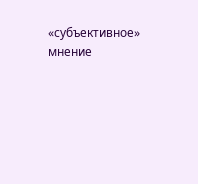«субъективное» мнение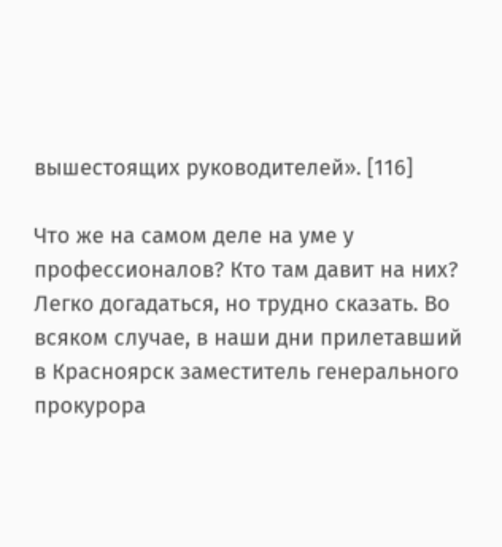вышестоящих руководителей». [116]

Что же на самом деле на уме у профессионалов? Кто там давит на них? Легко догадаться, но трудно сказать. Во всяком случае, в наши дни прилетавший в Красноярск заместитель генерального прокурора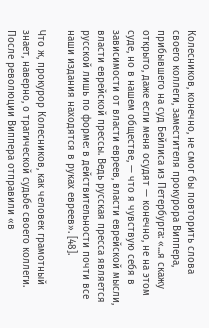Колесников, конечно, не смог бы повторить слова своего коллеги, заместителя прокурора Виппера, прибывшего на суд Бейлиса из Петербурга: «...я скажу открыто, даже если меня осудят — конечно, не на этом суде, но в нашем обществе, — что я чувствую себя в зависимости от власти евреев, власти еврейской мысли, власти еврейской прессы. Ведь русская пресса является русской лишь по форме: в действительности почти все наши издания находятся в руках евреев». [48].

Что ж, прокурор Колесников, как человек грамотный знает, наверно, о трагической судьбе своего коллеги. После революции Виппера отправили «в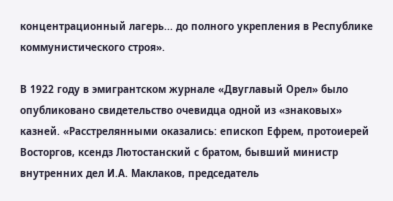концентрационный лагерь... до полного укрепления в Республике коммунистического строя».

В 1922 году в эмигрантском журнале «Двуглавый Орел» было опубликовано свидетельство очевидца одной из «знаковых» казней. «Расстрелянными оказались: епископ Ефрем, протоиерей Восторгов, ксендз Лютостанский с братом, бывший министр внутренних дел И.А. Маклаков, председатель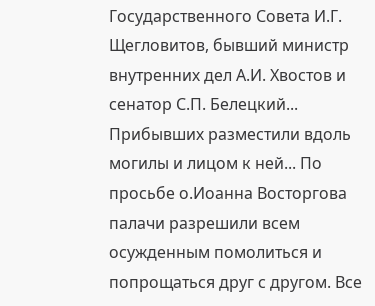Государственного Совета И.Г. Щегловитов, бывший министр внутренних дел А.И. Хвостов и сенатор С.П. Белецкий... Прибывших разместили вдоль могилы и лицом к ней... По просьбе о.Иоанна Восторгова палачи разрешили всем осужденным помолиться и попрощаться друг с другом. Все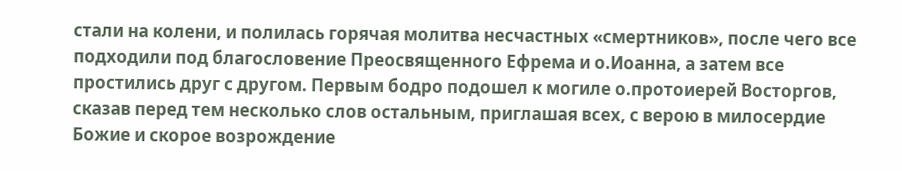стали на колени, и полилась горячая молитва несчастных «смертников», после чего все подходили под благословение Преосвященного Ефрема и о.Иоанна, а затем все простились друг с другом. Первым бодро подошел к могиле о.протоиерей Восторгов, сказав перед тем несколько слов остальным, приглашая всех, с верою в милосердие Божие и скорое возрождение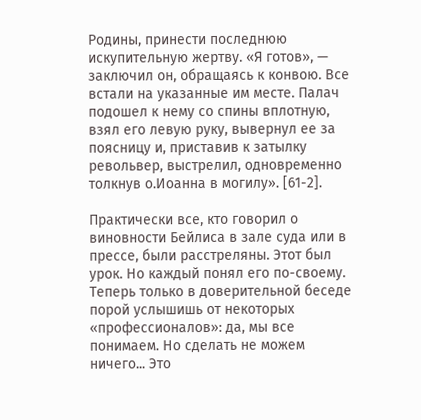Родины, принести последнюю искупительную жертву. «Я готов», — заключил он, обращаясь к конвою. Все встали на указанные им месте. Палач подошел к нему со спины вплотную, взял его левую руку, вывернул ее за поясницу и, приставив к затылку револьвер, выстрелил, одновременно толкнув о.Иоанна в могилу». [61-2].

Практически все, кто говорил о виновности Бейлиса в зале суда или в прессе, были расстреляны. Этот был урок. Но каждый понял его по-своему. Теперь только в доверительной беседе порой услышишь от некоторых «профессионалов»: да, мы все понимаем. Но сделать не можем ничего... Это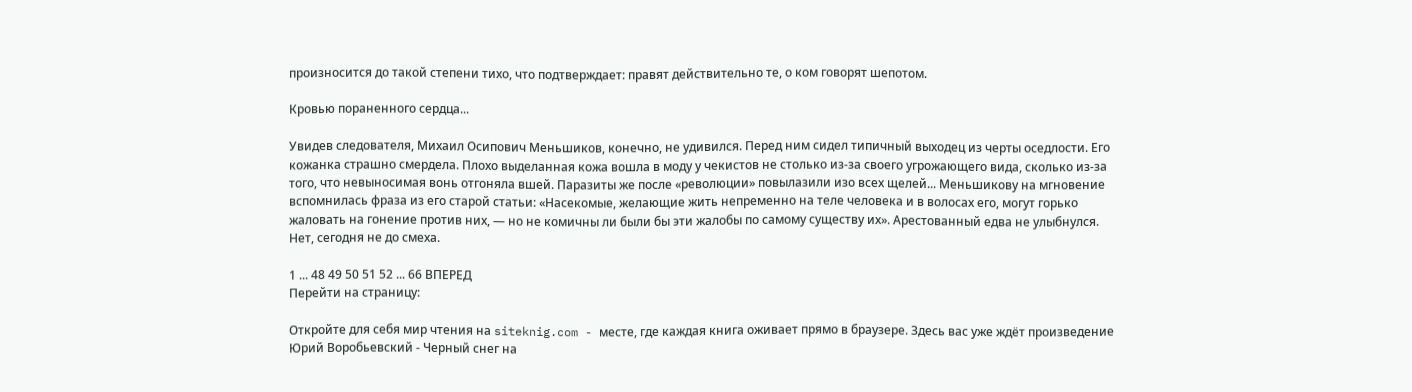произносится до такой степени тихо, что подтверждает: правят действительно те, о ком говорят шепотом.

Кровью пораненного сердца...

Увидев следователя, Михаил Осипович Меньшиков, конечно, не удивился. Перед ним сидел типичный выходец из черты оседлости. Его кожанка страшно смердела. Плохо выделанная кожа вошла в моду у чекистов не столько из-за своего угрожающего вида, сколько из-за того, что невыносимая вонь отгоняла вшей. Паразиты же после «революции» повылазили изо всех щелей... Меньшикову на мгновение вспомнилась фраза из его старой статьи: «Насекомые, желающие жить непременно на теле человека и в волосах его, могут горько жаловать на гонение против них, — но не комичны ли были бы эти жалобы по самому существу их». Арестованный едва не улыбнулся. Нет, сегодня не до смеха.

1 ... 48 49 50 51 52 ... 66 ВПЕРЕД
Перейти на страницу:

Откройте для себя мир чтения на siteknig.com - месте, где каждая книга оживает прямо в браузере. Здесь вас уже ждёт произведение Юрий Воробьевский - Черный снег на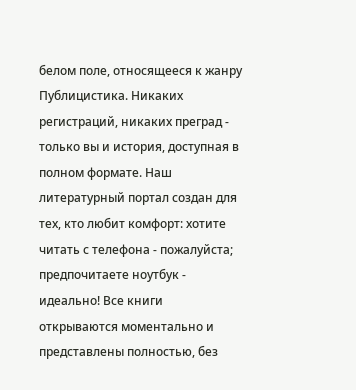белом поле, относящееся к жанру Публицистика. Никаких регистраций, никаких преград - только вы и история, доступная в полном формате. Наш литературный портал создан для тех, кто любит комфорт: хотите читать с телефона - пожалуйста; предпочитаете ноутбук - идеально! Все книги открываются моментально и представлены полностью, без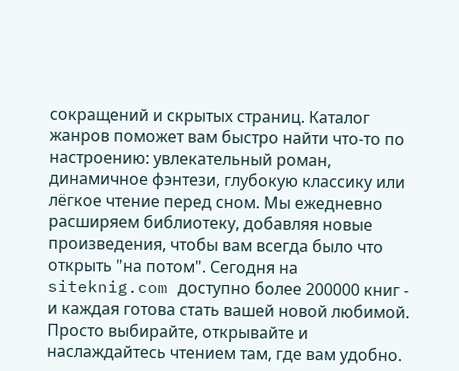сокращений и скрытых страниц. Каталог жанров поможет вам быстро найти что-то по настроению: увлекательный роман, динамичное фэнтези, глубокую классику или лёгкое чтение перед сном. Мы ежедневно расширяем библиотеку, добавляя новые произведения, чтобы вам всегда было что открыть "на потом". Сегодня на siteknig.com доступно более 200000 книг - и каждая готова стать вашей новой любимой. Просто выбирайте, открывайте и наслаждайтесь чтением там, где вам удобно.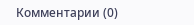Комментарии (0)